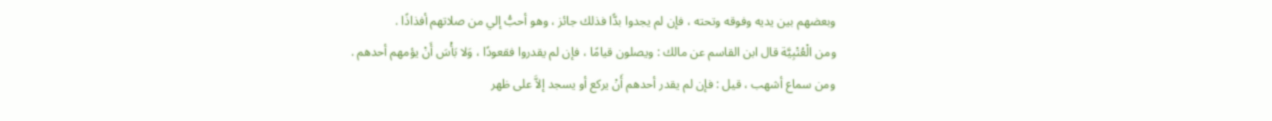وبعضهم بين يديه وفوقه وتحته ، فإن لم يجدوا بدًّا فذلك جائز ، وهو أحبُّ إلي من صلاتهم أفذاذًا .
ومن الْعُتْبِيَّة قال ابن القاسم عن مالك : ويصلون قيامًا ، فإن لم يقدروا فقعودًا ، وَلا بَأْسَ أَنْ يؤمهم أحدهم .
ومن سماع أشهب ، قيل : فإن لم يقدر أحدهم أَنْ يركع أو يسجد إلاَّ على ظهر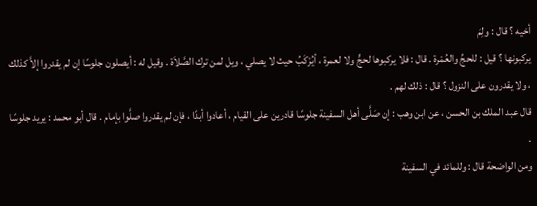أخيه ؟ قال : ولِمَ
يركبونها ؟ قيل : للحجِّ والعُمْرة . قال : فلا يركبوها لحجٍّ ولا لعمرة ، أيُرْكَبُ حيث لا يصلي ، ويل لمن ترك الصَّلاَة . وقيل له : أيصلون جلوسًا إن لم يقدروا إلاَّ كذلك ، ولا يقدرون على النزول ؟ قال : ذلك لهم .
قال عبد الملك بن الحسن ، عن ابن وهب : إن صَلَّى أهل السفينة جلوسًا قادرين على القيام ، أعادوا أبدًا ، فإن لم يقدروا صلَّوا بإمام . قال أبو محمد : يريد جلوسًا .
ومن الواضحة قال : وللمائد في السفينة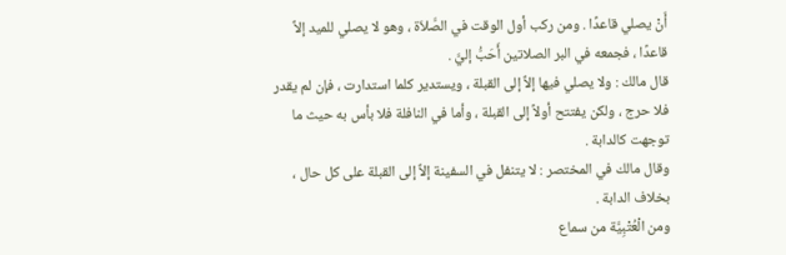أَنْ يصلي قاعدًا . ومن ركب أول الوقت في الصَّلاَة ، وهو لا يصلي للميد إلاَّ قاعدًا ، فجمعه في البر الصلاتين أَحَبُّ إليَّ .
قال مالك : ولا يصلي فيها إلاَّ إلى القبلة ، ويستدير كلما استدارت ، فإن لم يقدر فلا حرج ، ولكن يفتتح أولاً إلى القبلة ، وأما في النافلة فلا بأس به حيث ما توجهت كالدابة .
وقال مالك في المختصر : لا يتنفل في السفينة إلاَّ إلى القبلة على كل حال ، بخلاف الدابة .
ومن الْعُتْبِيَّة من سماع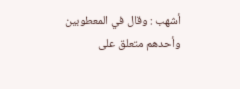أشهب : وقال في المعطوبين وأحدهم متعلق على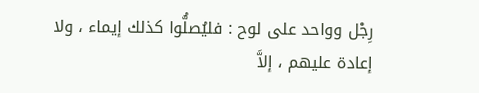رِجْل وواحد على لوح : فليُصلُّوا كذلك إيماء ، ولا إعادة عليهم ، إلاَّ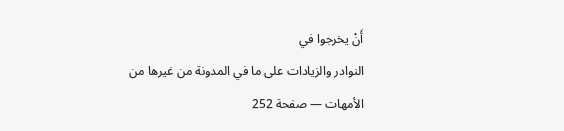أَنْ يخرجوا في
النوادر والزيادات على ما في المدونة من غيرها من الأمهات — صفحة 252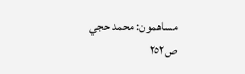مساهمون: محمد حجي
ص٢٥٢